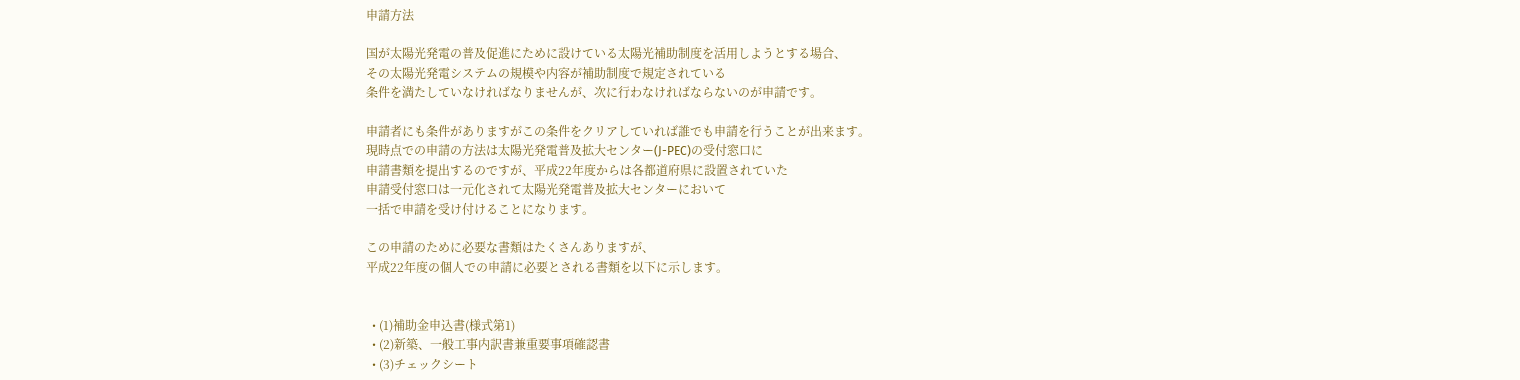申請方法

国が太陽光発電の普及促進にために設けている太陽光補助制度を活用しようとする場合、
その太陽光発電システムの規模や内容が補助制度で規定されている
条件を満たしていなければなりませんが、次に行わなければならないのが申請です。

申請者にも条件がありますがこの条件をクリアしていれば誰でも申請を行うことが出来ます。
現時点での申請の方法は太陽光発電普及拡大センター(J-PEC)の受付窓口に
申請書類を提出するのですが、平成22年度からは各都道府県に設置されていた
申請受付窓口は一元化されて太陽光発電普及拡大センターにおいて
一括で申請を受け付けることになります。

この申請のために必要な書類はたくさんありますが、
平成22年度の個人での申請に必要とされる書類を以下に示します。


  • (1)補助金申込書(様式第1)
  • (2)新築、一般工事内訳書兼重要事項確認書
  • (3)チェックシート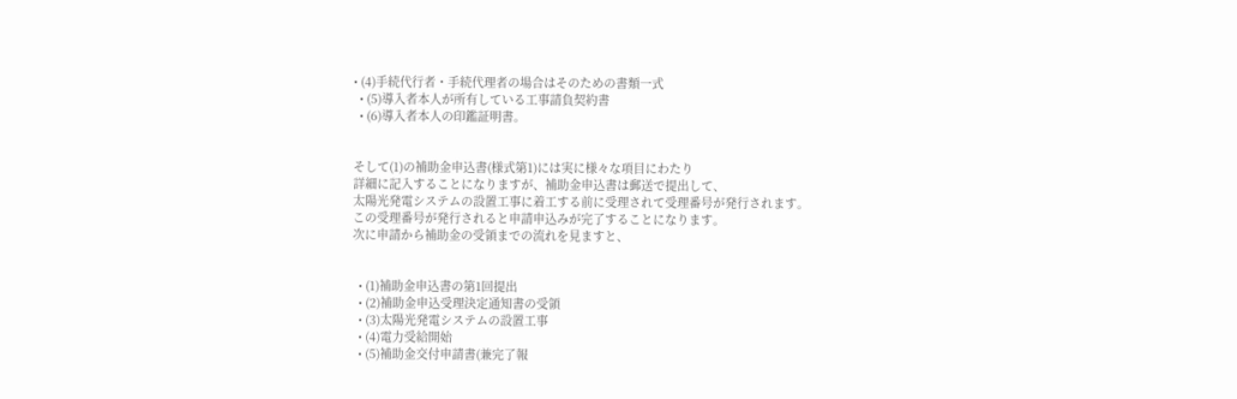• (4)手続代行者・手続代理者の場合はそのための書類一式
  • (5)導入者本人が所有している工事請負契約書
  • (6)導入者本人の印鑑証明書。


そして(1)の補助金申込書(様式第1)には実に様々な項目にわたり
詳細に記入することになりますが、補助金申込書は郵送で提出して、
太陽光発電システムの設置工事に着工する前に受理されて受理番号が発行されます。
この受理番号が発行されると申請申込みが完了することになります。
次に申請から補助金の受領までの流れを見ますと、


  • (1)補助金申込書の第1回提出
  • (2)補助金申込受理決定通知書の受領
  • (3)太陽光発電システムの設置工事
  • (4)電力受給開始
  • (5)補助金交付申請書(兼完了報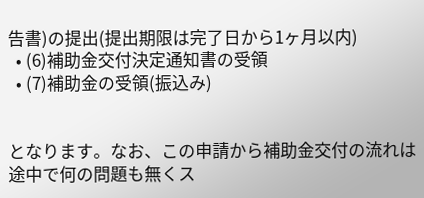告書)の提出(提出期限は完了日から1ヶ月以内)
  • (6)補助金交付決定通知書の受領
  • (7)補助金の受領(振込み)


となります。なお、この申請から補助金交付の流れは途中で何の問題も無くス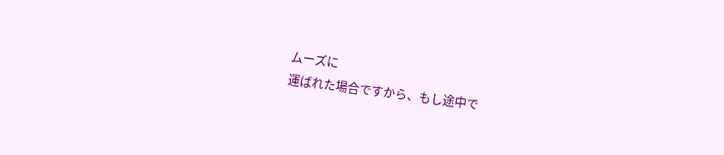ムーズに
運ばれた場合ですから、もし途中で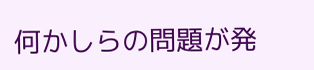何かしらの問題が発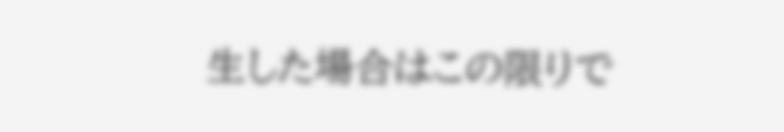生した場合はこの限りで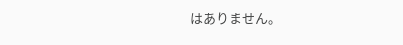はありません。